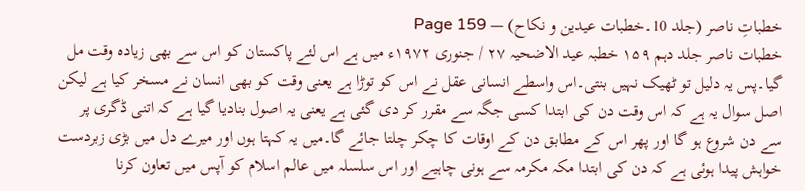خطباتِ ناصر (جلد 10۔خطبات عیدین و نکاح) — Page 159
خطبات ناصر جلد دہم ۱۵۹ خطبہ عید الاضحیہ ۲۷ / جنوری ۱۹۷۲ء میں ہے اس لئے پاکستان کو اس سے بھی زیادہ وقت مل گیا۔پس یہ دلیل تو ٹھیک نہیں بنتی۔اس واسطے انسانی عقل نے اس کو توڑا ہے یعنی وقت کو بھی انسان نے مسخر کیا ہے لیکن اصل سوال یہ ہے کہ اس وقت دن کی ابتدا کسی جگہ سے مقرر کر دی گئی ہے یعنی یہ اصول بنادیا گیا ہے کہ اتنی ڈگری پر سے دن شروع ہو گا اور پھر اس کے مطابق دن کے اوقات کا چکر چلتا جائے گا۔میں یہ کہتا ہوں اور میرے دل میں بڑی زبردست خواہش پیدا ہوئی ہے کہ دن کی ابتدا مکہ مکرمہ سے ہونی چاہیے اور اس سلسلہ میں عالم اسلام کو آپس میں تعاون کرنا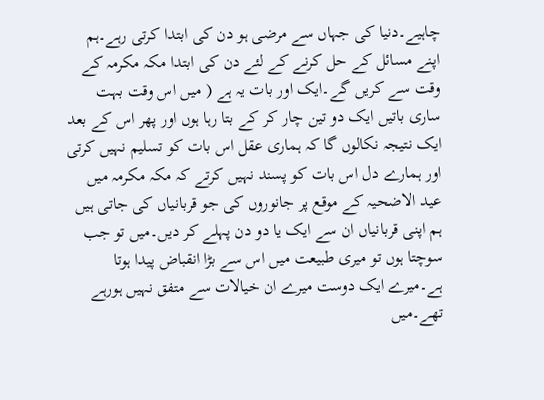چاہیے۔دنیا کی جہاں سے مرضی ہو دن کی ابتدا کرتی رہے۔ہم اپنے مسائل کے حل کرنے کے لئے دن کی ابتدا مکہ مکرمہ کے وقت سے کریں گے۔ایک اور بات یہ ہے ( میں اس وقت بہت ساری باتیں ایک دو تین چار کر کے بتا رہا ہوں اور پھر اس کے بعد ایک نتیجہ نکالوں گا کہ ہماری عقل اس بات کو تسلیم نہیں کرتی اور ہمارے دل اس بات کو پسند نہیں کرتے کہ مکہ مکرمہ میں عید الاضحیہ کے موقع پر جانوروں کی جو قربانیاں کی جاتی ہیں ہم اپنی قربانیاں ان سے ایک یا دو دن پہلے کر دیں۔میں تو جب سوچتا ہوں تو میری طبیعت میں اس سے بڑا انقباض پیدا ہوتا ہے۔میرے ایک دوست میرے ان خیالات سے متفق نہیں ہورہے تھے۔میں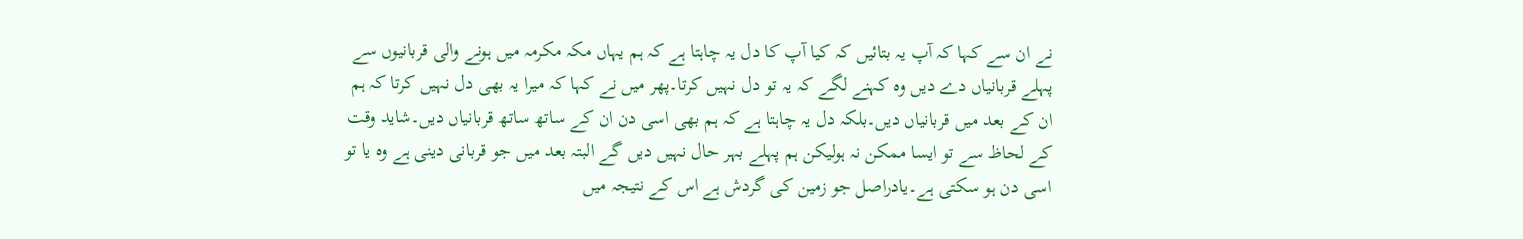نے ان سے کہا کہ آپ یہ بتائیں کہ کیا آپ کا دل یہ چاہتا ہے کہ ہم یہاں مکہ مکرمہ میں ہونے والی قربانیوں سے پہلے قربانیاں دے دیں وہ کہنے لگے کہ یہ تو دل نہیں کرتا۔پھر میں نے کہا کہ میرا یہ بھی دل نہیں کرتا کہ ہم ان کے بعد میں قربانیاں دیں۔بلکہ دل یہ چاہتا ہے کہ ہم بھی اسی دن ان کے ساتھ ساتھ قربانیاں دیں۔شاید وقت کے لحاظ سے تو ایسا ممکن نہ ہولیکن ہم پہلے بہر حال نہیں دیں گے البتہ بعد میں جو قربانی دینی ہے وہ یا تو اسی دن ہو سکتی ہے۔یادراصل جو زمین کی گردش ہے اس کے نتیجہ میں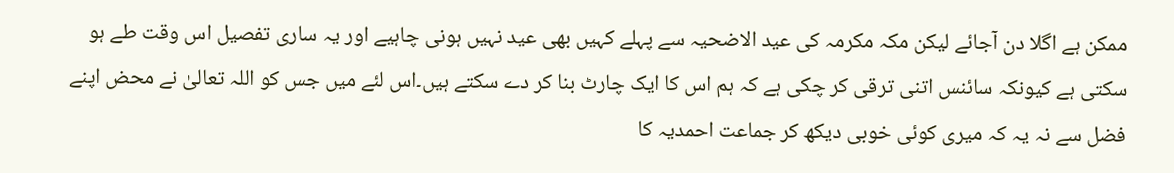ممکن ہے اگلا دن آجائے لیکن مکہ مکرمہ کی عید الاضحیہ سے پہلے کہیں بھی عید نہیں ہونی چاہیے اور یہ ساری تفصیل اس وقت طے ہو سکتی ہے کیونکہ سائنس اتنی ترقی کر چکی ہے کہ ہم اس کا ایک چارٹ بنا کر دے سکتے ہیں۔اس لئے میں جس کو اللہ تعالیٰ نے محض اپنے فضل سے نہ یہ کہ میری کوئی خوبی دیکھ کر جماعت احمدیہ کا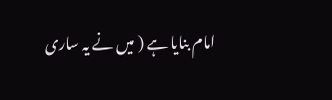امام بنایا ہے ( میں نے یہ ساری